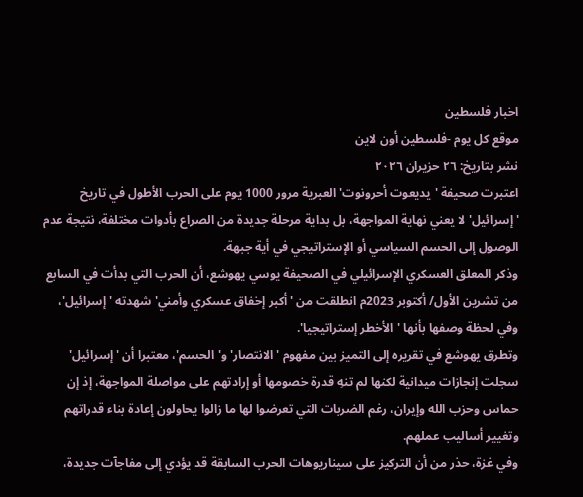اخبار فلسطين
موقع كل يوم -فلسطين أون لاين
نشر بتاريخ: ٢٦ حزيران ٢٠٢٦
اعتبرت صحيفة 'يديعوت أحرونوت' العبرية مرور 1000 يوم على الحرب الأطول في تاريخ 'إسرائيل' لا يعني نهاية المواجهة، بل بداية مرحلة جديدة من الصراع بأدوات مختلفة، نتيجة عدم الوصول إلى الحسم السياسي أو الإستراتيجي في أية جبهة.
وذكر المعلق العسكري الإسرائيلي في الصحيفة يوسي يهوشع، أن الحرب التي بدأت في السابع من تشرين الأول/ أكتوبر 2023م انطلقت من 'أكبر إخفاق عسكري وأمني' شهدته 'إسرائيل'، وفي لحظة وصفها بأنها 'الأخطر إستراتيجيا'.
وتطرق يهوشع في تقريره إلى التميز بين مفهوم 'الانتصار' و'الحسم'، معتبرا أن 'إسرائيل' سجلت إنجازات ميدانية لكنها لم تنهِ قدرة خصومها أو إرادتهم على مواصلة المواجهة، إذ إن حماس وحزب الله وإيران، رغم الضربات التي تعرضوا لها ما زالوا يحاولون إعادة بناء قدراتهم وتغيير أساليب عملهم.
وفي غزة، حذر من أن التركيز على سيناريوهات الحرب السابقة قد يؤدي إلى مفاجآت جديدة،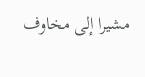مشيرا إلى مخاوف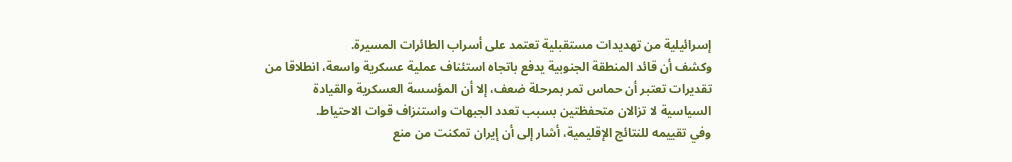إسرائيلية من تهديدات مستقبلية تعتمد على أسراب الطائرات المسيرة.
وكشف أن قائد المنطقة الجنوبية يدفع باتجاه استئناف عملية عسكرية واسعة، انطلاقا من تقديرات تعتبر أن حماس تمر بمرحلة ضعف، إلا أن المؤسسة العسكرية والقيادة السياسية لا تزالان متحفظتين بسبب تعدد الجبهات واستنزاف قوات الاحتياط.
وفي تقييمه للنتائج الإقليمية، أشار إلى أن إيران تمكنت من منع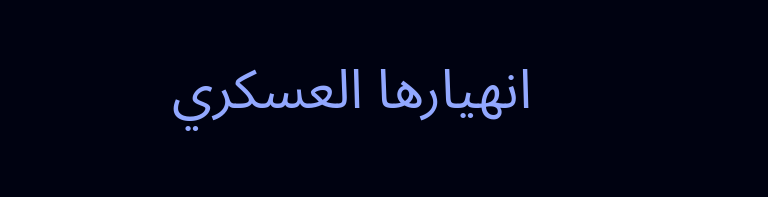انهيارها العسكري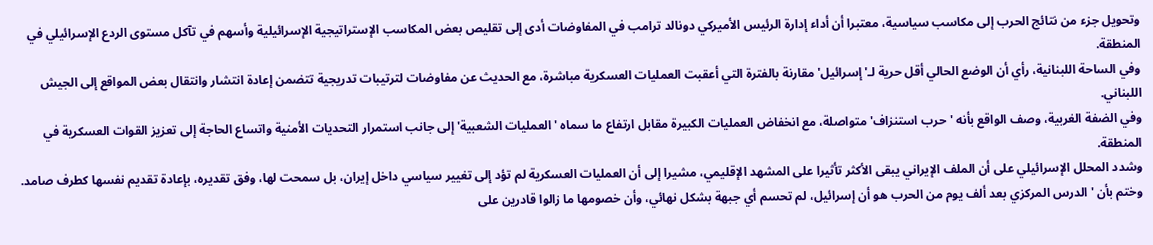وتحويل جزء من نتائج الحرب إلى مكاسب سياسية، معتبرا أن أداء إدارة الرئيس الأميركي دونالد ترامب في المفاوضات أدى إلى تقليص بعض المكاسب الإستراتيجية الإسرائيلية وأسهم في تآكل مستوى الردع الإسرائيلي في المنطقة.
وفي الساحة اللبنانية، رأي أن الوضع الحالي أقل حرية لـ'إسرائيل' مقارنة بالفترة التي أعقبت العمليات العسكرية مباشرة، مع الحديث عن مفاوضات لترتيبات تدريجية تتضمن إعادة انتشار وانتقال بعض المواقع إلى الجيش اللبناني.
وفي الضفة الغربية، وصف الواقع بأنه 'حرب استنزاف' متواصلة، مع انخفاض العمليات الكبيرة مقابل ارتفاع ما سماه 'العمليات الشعبية' إلى جانب استمرار التحديات الأمنية واتساع الحاجة إلى تعزيز القوات العسكرية في المنطقة.
وشدد المحلل الإسرائيلي على أن الملف الإيراني يبقى الأكثر تأثيرا على المشهد الإقليمي، مشيرا إلى أن العمليات العسكرية لم تؤد إلى تغيير سياسي داخل إيران، بل سمحت لها، وفق تقديره، بإعادة تقديم نفسها كطرف صامد.
وختم بأن 'الدرس المركزي بعد ألف يوم من الحرب هو أن إسرائيل، لم تحسم أي جبهة بشكل نهائي، وأن خصومها ما زالوا قادرين على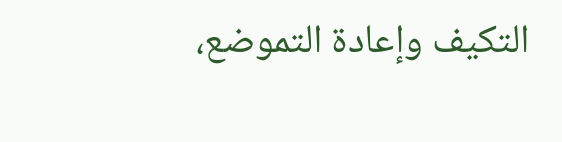التكيف وإعادة التموضع،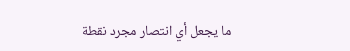ما يجعل أي انتصار مجرد نقطة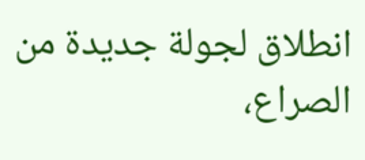انطلاق لجولة جديدة من الصراع،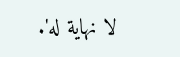لا نهاية له'.